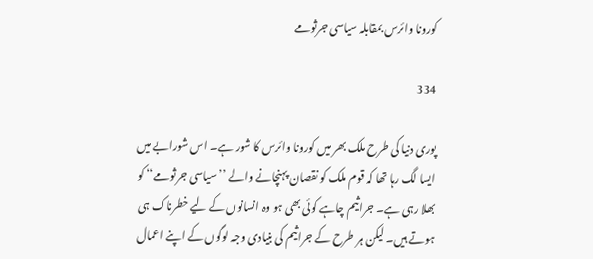کورونا وائرس بمقابلہ سیاسی جرثومے

334

پوری دنیا کی طرح ملک بھر میں کورونا وائرس کا شور ہے۔ اس شورابے میں ایسا لگ رہا تھا کہ قوم ملک کو نقصان پہنچانے والے ’’سیاسی جرثومے‘‘ کو بھلا رہی ہے۔ جراثیم چاہے کوئی بھی ہو وہ انسانوں کے لیے خطرناک ہی ہوتے ہیں۔ لیکن ہر طرح کے جراثیم کی بنیادی وجہ لوگوں کے اپنے اعمال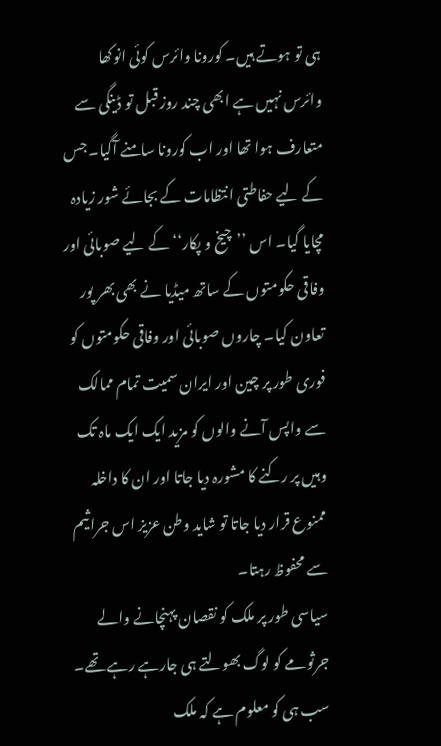ہی تو ہوتے ہیں۔ کورونا وائرس کوئی انوکھا وائرس نہیں ہے ابھی چند روز قبل تو ڈینگی سے متعارف ہوا تھا اور اب کورونا سامنے آگیا۔ جس کے لیے حفاطتی انتظامات کے بجائے شور زیادہ مچایا گیا۔ اس ’’چیخ و پکار‘‘ کے لیے صوبائی اور وفاقی حکومتوں کے ساتھ میڈیا نے بھی بھر پور تعاون کیا۔ چاروں صوبائی اور وفاقی حکومتوں کو فوری طور پر چین اور ایران سمیت تمام ممالک سے واپس آنے والوں کو مزید ایک ایک ماہ تک وہیں پر رکنے کا مشورہ دیا جاتا اور ان کا داخلہ ممنوع قرار دیا جاتا تو شاید وطن عزیز اس جراثیم سے محفوظ رہتا۔
سیاسی طور پر ملک کو نقصان پہنچانے والے جرثومے کو لوگ بھولتے ہی جارہے رہے تھے۔ سب ہی کو معلوم ہے کہ ملک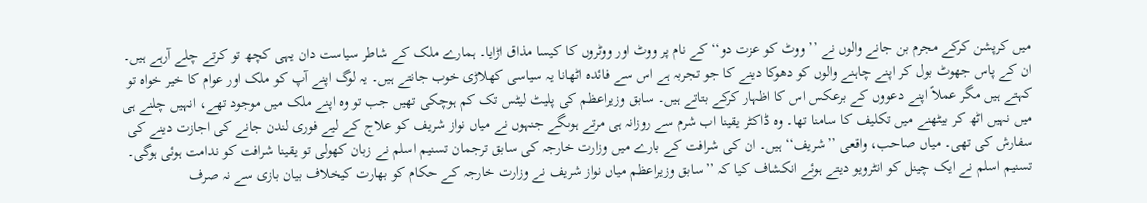میں کرپشن کرکے مجرم بن جانے والوں نے ’’ووٹ کو عزت دو‘‘ کے نام پر ووٹ اور ووٹروں کا کیسا مذاق اڑایا۔ ہمارے ملک کے شاطر سیاست دان یہی کچھ تو کرتے چلے آرہے ہیں۔ ان کے پاس جھوٹ بول کر اپنے چاہنے والوں کو دھوکا دینے کا جو تجربہ ہے اس سے فائدہ اٹھانا یہ سیاسی کھلاڑی خوب جانتے ہیں۔ یہ لوگ اپنے آپ کو ملک اور عوام کا خیر خواہ تو کہتے ہیں مگر عملاً اپنے دعووں کے برعکس اس کا اظہار کرکے بتاتے ہیں۔ سابق وزیراعظم کی پلیٹ لیٹس تک کم ہوچکی تھیں جب تو وہ اپنے ملک میں موجود تھے، انہیں چلنے ہی میں نہیں اٹھ کر بیٹھنے میں تکلیف کا سامنا تھا۔ وہ ڈاکٹر یقینا اب شرم سے روزانہ ہی مرتے ہوںگے جنہوں نے میاں نواز شریف کو علاج کے لیے فوری لندن جانے کی اجازت دینے کی سفارش کی تھی۔ میاں صاحب، واقعی ’’شریف‘‘ ہیں۔ ان کی شرافت کے بارے میں وزارت خارجہ کی سابق ترجمان تسنیم اسلم نے زبان کھولی تو یقینا شرافت کو ندامت ہوئی ہوگی۔
تسنیم اسلم نے ایک چینل کو انٹرویو دیتے ہوئے انکشاف کیا کہ ’’سابق وزیراعظم میاں نواز شریف نے وزارت خارجہ کے حکام کو بھارت کیخلاف بیان بازی سے نہ صرف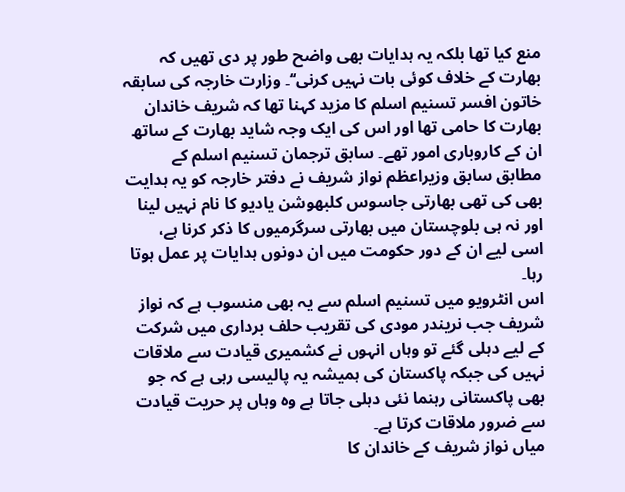منع کیا تھا بلکہ یہ ہدایات بھی واضح طور پر دی تھیں کہ بھارت کے خلاف کوئی بات نہیں کرنی‘‘۔ وزارت خارجہ کی سابقہ خاتون افسر تسنیم اسلم کا مزید کہنا تھا کہ شریف خاندان بھارت کا حامی تھا اور اس کی ایک وجہ شاید بھارت کے ساتھ ان کے کاروباری امور تھے۔ سابق ترجمان تسنیم اسلم کے مطابق سابق وزیراعظم نواز شریف نے دفتر خارجہ کو یہ ہدایت بھی کی تھی بھارتی جاسوس کلبھوشن یادیو کا نام نہیں لینا اور نہ ہی بلوچستان میں بھارتی سرگرمیوں کا ذکر کرنا ہے، اسی لیے ان کے دور حکومت میں ان دونوں ہدایات پر عمل ہوتا رہا۔
اس انٹرویو میں تسنیم اسلم سے یہ بھی منسوب ہے کہ نواز شریف جب نریندر مودی کی تقریب حلف برداری میں شرکت کے لیے دہلی گئے تو وہاں انہوں نے کشمیری قیادت سے ملاقات نہیں کی جبکہ پاکستان کی ہمیشہ یہ پالیسی رہی ہے کہ جو بھی پاکستانی رہنما نئی دہلی جاتا ہے وہ وہاں پر حریت قیادت سے ضرور ملاقات کرتا ہے۔
میاں نواز شریف کے خاندان کا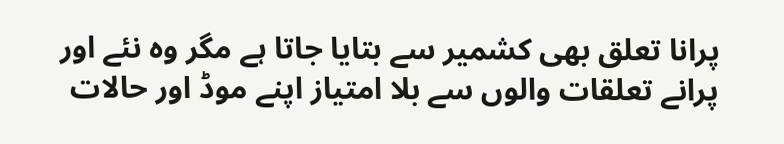پرانا تعلق بھی کشمیر سے بتایا جاتا ہے مگر وہ نئے اور پرانے تعلقات والوں سے بلا امتیاز اپنے موڈ اور حالات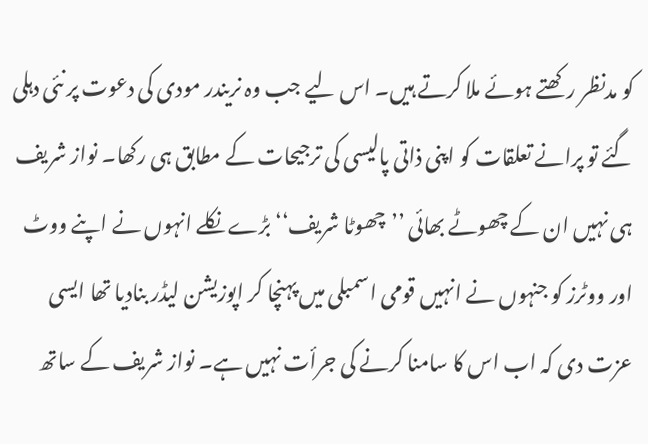کو مدنظر رکھتے ہوئے ملا کرتے ہیں۔ اس لیے جب وہ نریندر مودی کی دعوت پر نئی دہلی گئے تو پرانے تعلقات کو اپنی ذاتی پالیسی کی ترجیحات کے مطابق ہی رکھا۔ نواز شریف ہی نہیں ان کے چھوٹے بھائی ’’چھوٹا شریف‘‘ بڑے نکلے انہوں نے اپنے ووٹ اور ووٹرز کو جنہوں نے انہیں قومی اسمبلی میں پہنچا کر اپوزیشن لیڈر بنادیا تھا ایسی عزت دی کہ اب اس کا سامنا کرنے کی جرأت نہیں ہے۔ نواز شریف کے ساتھ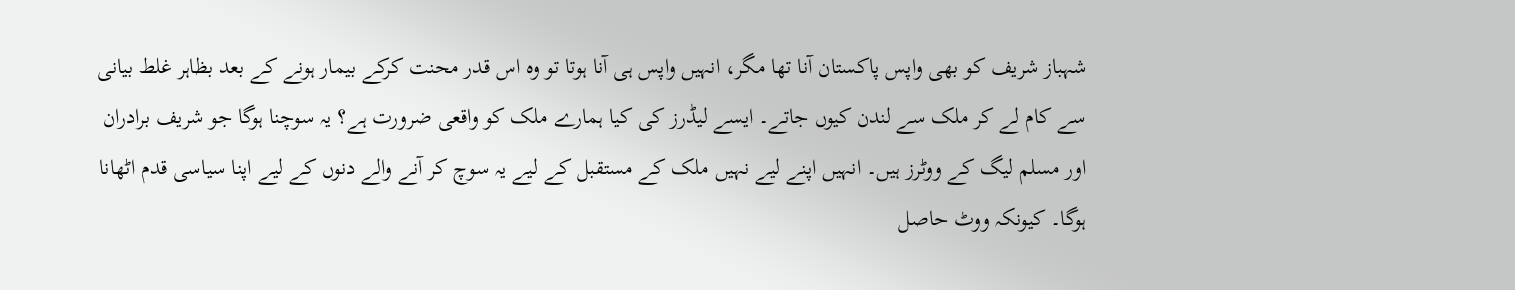شہباز شریف کو بھی واپس پاکستان آنا تھا مگر، انہیں واپس ہی آنا ہوتا تو وہ اس قدر محنت کرکے بیمار ہونے کے بعد بظاہر غلط بیانی سے کام لے کر ملک سے لندن کیوں جاتے۔ ایسے لیڈرز کی کیا ہمارے ملک کو واقعی ضرورت ہے؟ یہ سوچنا ہوگا جو شریف برادران اور مسلم لیگ کے ووٹرز ہیں۔ انہیں اپنے لیے نہیں ملک کے مستقبل کے لیے یہ سوچ کر آنے والے دنوں کے لیے اپنا سیاسی قدم اٹھانا ہوگا۔ کیونکہ ووٹ حاصل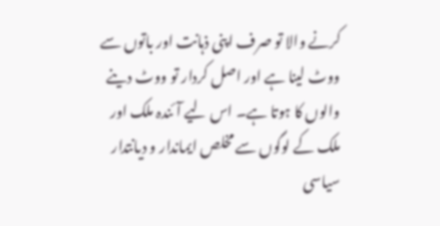کرنے والا تو صرف اپنی ذہانت اور باتوں سے ووٹ لینا ہے اور اصل کردار تو ووٹ دینے والوں کا ہوتا ہے۔ اس لیے آئندہ ملک اور ملک کے لوگوں سے مخلص ایماندار و دیانتدار سیاسی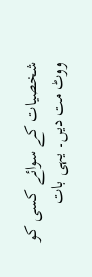شخصیات کے سوائے کسی کو ووٹ مت دیں۔ یہی بات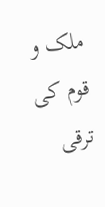ملک و قوم کی ترقی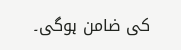کی ضامن ہوگی۔